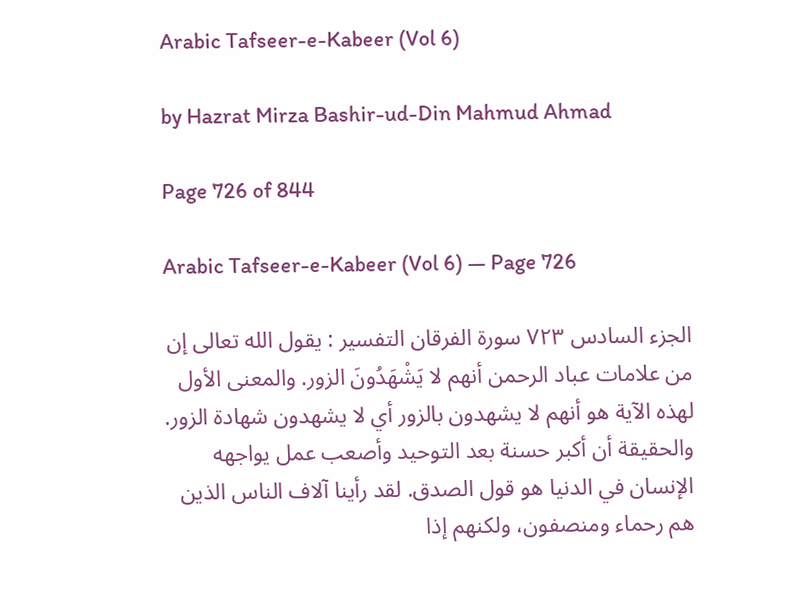Arabic Tafseer-e-Kabeer (Vol 6)

by Hazrat Mirza Bashir-ud-Din Mahmud Ahmad

Page 726 of 844

Arabic Tafseer-e-Kabeer (Vol 6) — Page 726

الجزء السادس ۷۲۳ سورة الفرقان التفسير : يقول الله تعالى إن من علامات عباد الرحمن أنهم لا يَشْهَدُونَ الزور. والمعنى الأول لهذه الآية هو أنهم لا يشهدون بالزور أي لا يشهدون شهادة الزور. والحقيقة أن أكبر حسنة بعد التوحيد وأصعب عمل يواجهه الإنسان في الدنيا هو قول الصدق. لقد رأينا آلاف الناس الذين هم رحماء ومنصفون، ولكنهم إذا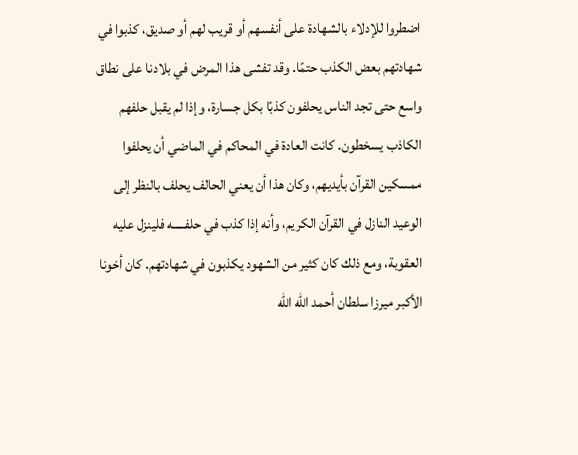اضطروا للإدلاء بالشهادة على أنفسهم أو قريب لهم أو صديق، كذبوا في شهادتهم بعض الكذب حتمًا. وقد تفشى هذا المرض في بلادنا على نطاق واسع حتى تجد الناس يحلفون كذبًا بكل جسارة، وإذا لم يقبل حلفهم الكاذب يسخطون. كانت العادة في المحاكم في الماضي أن يحلفوا ممسكين القرآن بأيديهم، وكان هذا أن يعني الحالف يحلف بالنظر إلى الوعيد النازل في القرآن الكريم، وأنه إذا كذب في حلفـــــه فلينزل عليه العقوبة، ومع ذلك كان كثير من الشهود يكذبون في شهادتهم. كان أخونا الأكبر ميرزا سلطان أحمد الله الله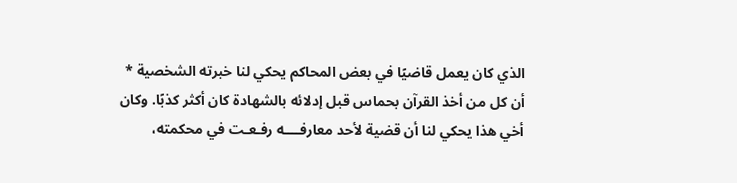الذي كان يعمل قاضيًا في بعض المحاكم يحكي لنا خبرته الشخصية * أن كل من أخذ القرآن بحماس قبل إدلائه بالشهادة كان أكثر كذبًا. وكان أخي هذا يحكي لنا أن قضية لأحد معارفــــه رفـعـت في محكمته،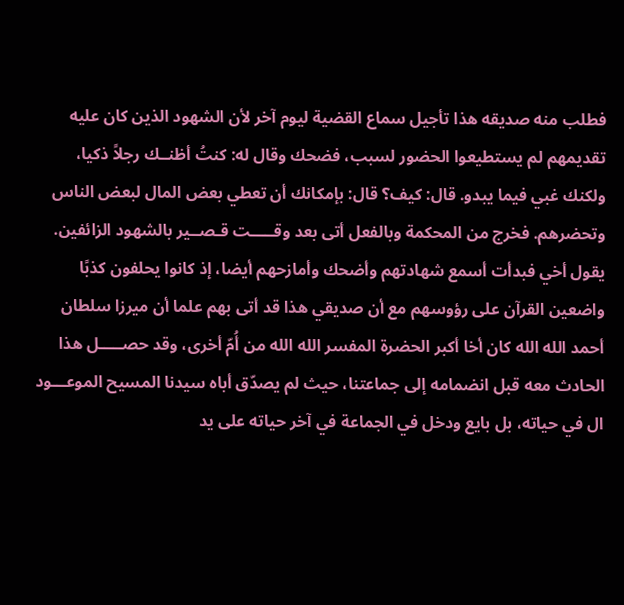فطلب منه صديقه هذا تأجيل سماع القضية ليوم آخر لأن الشهود الذين كان عليه تقديمهم لم يستطيعوا الحضور لسبب، فضحك وقال له: كنتُ أظنــك رجلاً ذكيا، ولكنك غبي فيما يبدو. قال: كيف؟ قال: بإمكانك أن تعطي بعض المال لبعض الناس وتحضرهم. فخرج من المحكمة وبالفعل أتى بعد وقـــــت قـصــير بالشهود الزائفين. يقول أخي فبدأت أسمع شهادتهم وأضحك وأمازحهم أيضا، إذ كانوا يحلفون كذبًا واضعين القرآن على رؤوسهم مع أن صديقي هذا قد أتى بهم علما أن ميرزا سلطان أحمد الله الله كان أخا أكبر الحضرة المفسر الله الله من أُمّ أخرى، وقد حصـــــل هذا الحادث معه قبل انضمامه إلى جماعتنا، حيث لم يصدّق أباه سيدنا المسيح الموعـــود ال في حياته، بل بايع ودخل في الجماعة في آخر حياته على يد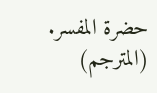حضرة المفسر. (المترجم)